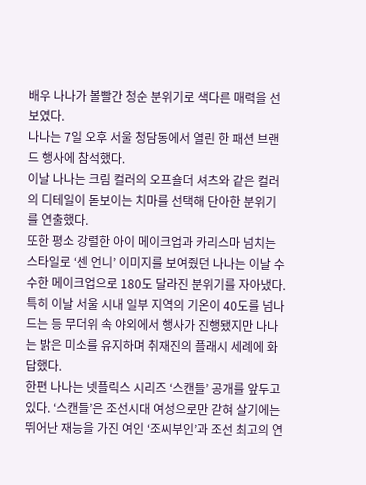배우 나나가 볼빨간 청순 분위기로 색다른 매력을 선보였다.
나나는 7일 오후 서울 청담동에서 열린 한 패션 브랜드 행사에 참석했다.
이날 나나는 크림 컬러의 오프숄더 셔츠와 같은 컬러의 디테일이 돋보이는 치마를 선택해 단아한 분위기를 연출했다.
또한 평소 강렬한 아이 메이크업과 카리스마 넘치는 스타일로 ‘센 언니’ 이미지를 보여줬던 나나는 이날 수수한 메이크업으로 180도 달라진 분위기를 자아냈다.
특히 이날 서울 시내 일부 지역의 기온이 40도를 넘나드는 등 무더위 속 야외에서 행사가 진행됐지만 나나는 밝은 미소를 유지하며 취재진의 플래시 세례에 화답했다.
한편 나나는 넷플릭스 시리즈 ‘스캔들’ 공개를 앞두고 있다. ‘스캔들’은 조선시대 여성으로만 갇혀 살기에는 뛰어난 재능을 가진 여인 ‘조씨부인’과 조선 최고의 연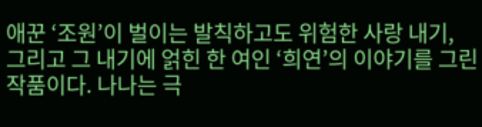애꾼 ‘조원’이 벌이는 발칙하고도 위험한 사랑 내기, 그리고 그 내기에 얽힌 한 여인 ‘희연’의 이야기를 그린 작품이다. 나나는 극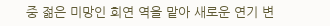중 젊은 미망인 희연 역을 맡아 새로운 연기 변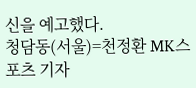신을 예고했다.
청담동(서울)=천정환 MK스포츠 기자